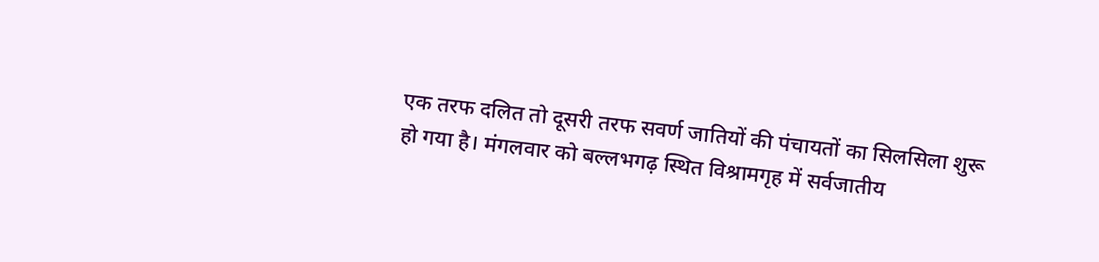एक तरफ दलित तो दूसरी तरफ सवर्ण जातियों की पंचायतों का सिलसिला शुरू हो गया है। मंगलवार को बल्लभगढ़ स्थित विश्रामगृह में सर्वजातीय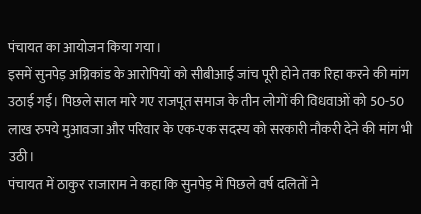पंचायत का आयोजन किया गया।
इसमें सुनपेड़ अग्निकांड के आरोपियों को सीबीआई जांच पूरी होने तक रिहा करने की मांग उठाई गई। पिछले साल मारे गए राजपूत समाज के तीन लोगों की विधवाओं को 50-50 लाख रुपये मुआवजा और परिवार के एक-एक सदस्य को सरकारी नौकरी देने की मांग भी उठी।
पंचायत में ठाकुर राजाराम ने कहा कि सुनपेड़ में पिछले वर्ष दलितों ने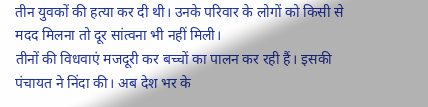तीन युवकों की हत्या कर दी थी। उनके परिवार के लोगों को किसी से मदद मिलना तो दूर सांत्वना भी नहीं मिली।
तीनों की विधवाएं मजदूरी कर बच्चों का पालन कर रही हैं। इसकी पंचायत ने निंदा की। अब देश भर के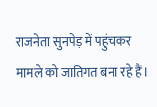राजनेता सुनपेड़ में पहुंचकर मामले को जातिगत बना रहे हैं।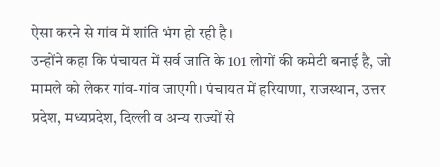ऐसा करने से गांव में शांति भंग हो रही है।
उन्होंने कहा कि पंचायत में सर्व जाति के 101 लोगों की कमेटी बनाई है, जो मामले को लेकर गांव-गांव जाएगी। पंचायत में हरियाणा, राजस्थान, उत्तर प्रदेश, मध्यप्रदेश, दिल्ली व अन्य राज्यों से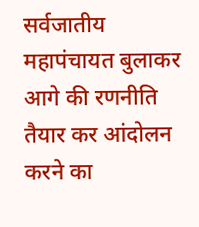सर्वजातीय महापंचायत बुलाकर आगे की रणनीति तैयार कर आंदोलन करने का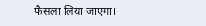फैसला लिया जाएगा।